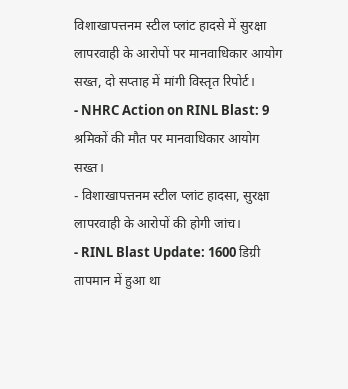विशाखापत्तनम स्टील प्लांट हादसे में सुरक्षा लापरवाही के आरोपों पर मानवाधिकार आयोग सख्त, दो सप्ताह में मांगी विस्तृत रिपोर्ट।
- NHRC Action on RINL Blast: 9 श्रमिकों की मौत पर मानवाधिकार आयोग सख्त।
- विशाखापत्तनम स्टील प्लांट हादसा, सुरक्षा लापरवाही के आरोपों की होगी जांच।
- RINL Blast Update: 1600 डिग्री तापमान में हुआ था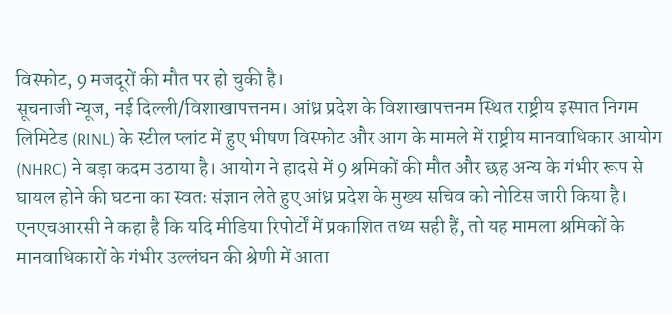विस्फोट, 9 मजदूरों की मौत पर हो चुकी है।
सूचनाजी न्यूज, नई दिल्ली/विशाखापत्तनम। आंध्र प्रदेश के विशाखापत्तनम स्थित राष्ट्रीय इस्पात निगम लिमिटेड (RINL) के स्टील प्लांट में हुए भीषण विस्फोट और आग के मामले में राष्ट्रीय मानवाधिकार आयोग (NHRC) ने बड़ा कदम उठाया है। आयोग ने हादसे में 9 श्रमिकों की मौत और छह अन्य के गंभीर रूप से घायल होने की घटना का स्वतः संज्ञान लेते हुए आंध्र प्रदेश के मुख्य सचिव को नोटिस जारी किया है।
एनएचआरसी ने कहा है कि यदि मीडिया रिपोर्टों में प्रकाशित तथ्य सही हैं, तो यह मामला श्रमिकों के मानवाधिकारों के गंभीर उल्लंघन की श्रेणी में आता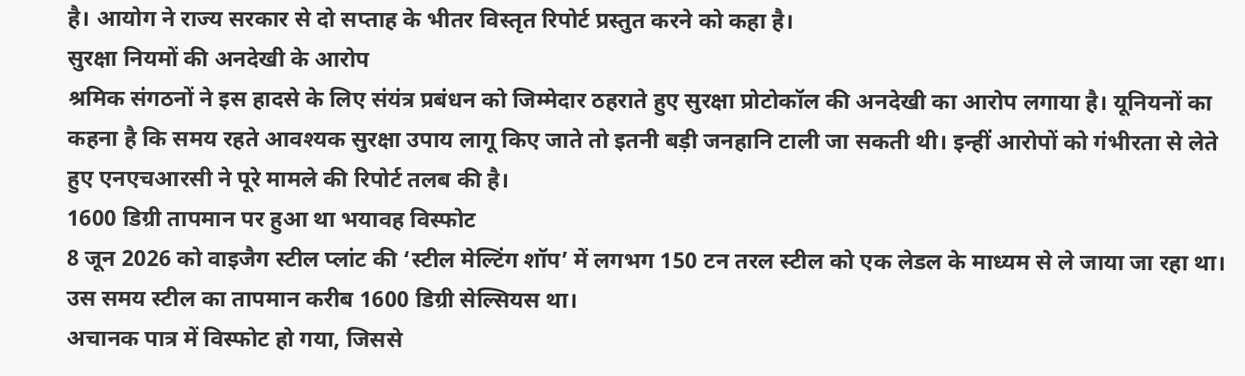है। आयोग ने राज्य सरकार से दो सप्ताह के भीतर विस्तृत रिपोर्ट प्रस्तुत करने को कहा है।
सुरक्षा नियमों की अनदेखी के आरोप
श्रमिक संगठनों ने इस हादसे के लिए संयंत्र प्रबंधन को जिम्मेदार ठहराते हुए सुरक्षा प्रोटोकॉल की अनदेखी का आरोप लगाया है। यूनियनों का कहना है कि समय रहते आवश्यक सुरक्षा उपाय लागू किए जाते तो इतनी बड़ी जनहानि टाली जा सकती थी। इन्हीं आरोपों को गंभीरता से लेते हुए एनएचआरसी ने पूरे मामले की रिपोर्ट तलब की है।
1600 डिग्री तापमान पर हुआ था भयावह विस्फोट
8 जून 2026 को वाइजैग स्टील प्लांट की ‘स्टील मेल्टिंग शॉप’ में लगभग 150 टन तरल स्टील को एक लेडल के माध्यम से ले जाया जा रहा था। उस समय स्टील का तापमान करीब 1600 डिग्री सेल्सियस था।
अचानक पात्र में विस्फोट हो गया, जिससे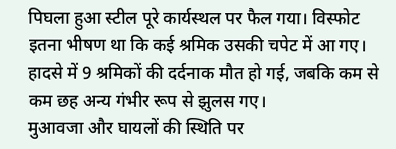पिघला हुआ स्टील पूरे कार्यस्थल पर फैल गया। विस्फोट इतना भीषण था कि कई श्रमिक उसकी चपेट में आ गए। हादसे में 9 श्रमिकों की दर्दनाक मौत हो गई, जबकि कम से कम छह अन्य गंभीर रूप से झुलस गए।
मुआवजा और घायलों की स्थिति पर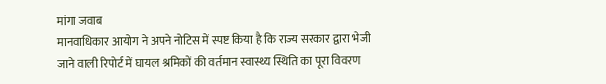मांगा जवाब
मानवाधिकार आयोग ने अपने नोटिस में स्पष्ट किया है कि राज्य सरकार द्वारा भेजी जाने वाली रिपोर्ट में घायल श्रमिकों की वर्तमान स्वास्थ्य स्थिति का पूरा विवरण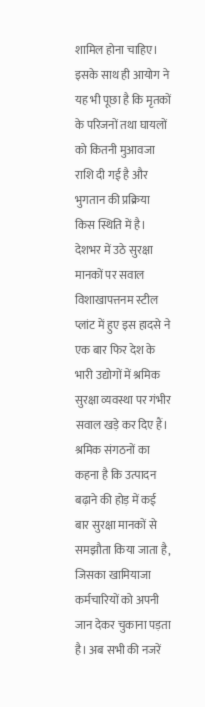शामिल होना चाहिए। इसके साथ ही आयोग ने यह भी पूछा है कि मृतकों के परिजनों तथा घायलों को कितनी मुआवजा राशि दी गई है और भुगतान की प्रक्रिया किस स्थिति में है।
देशभर में उठे सुरक्षा मानकों पर सवाल
विशाखापत्तनम स्टील प्लांट में हुए इस हादसे ने एक बार फिर देश के भारी उद्योगों में श्रमिक सुरक्षा व्यवस्था पर गंभीर सवाल खड़े कर दिए हैं। श्रमिक संगठनों का कहना है कि उत्पादन बढ़ाने की होड़ में कई बार सुरक्षा मानकों से समझौता किया जाता है, जिसका खामियाजा कर्मचारियों को अपनी जान देकर चुकाना पड़ता है। अब सभी की नजरें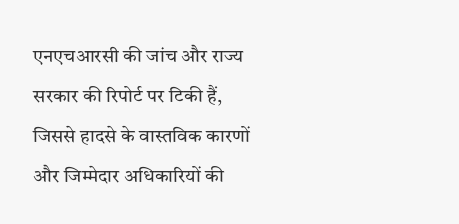एनएचआरसी की जांच और राज्य सरकार की रिपोर्ट पर टिकी हैं, जिससे हादसे के वास्तविक कारणों और जिम्मेदार अधिकारियों की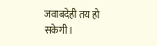जवाबदेही तय हो सकेगी।